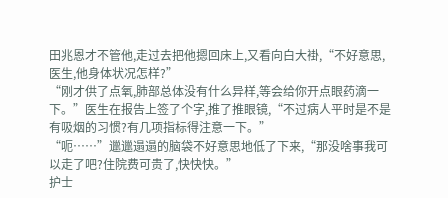田兆恩才不管他,走过去把他摁回床上,又看向白大褂,“不好意思,医生,他身体状况怎样?”
“刚才供了点氧,肺部总体没有什么异样,等会给你开点眼药滴一下。”医生在报告上签了个字,推了推眼镜,“不过病人平时是不是有吸烟的习惯?有几项指标得注意一下。”
“呃……”邋邋遢遢的脑袋不好意思地低了下来,“那没啥事我可以走了吧?住院费可贵了,快快快。”
护士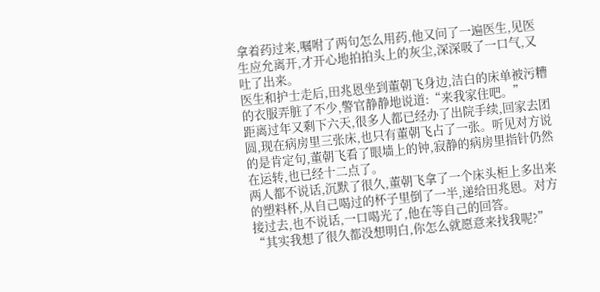拿着药过来,嘱咐了两句怎么用药,他又问了一遍医生,见医生应允离开,才开心地拍拍头上的灰尘,深深吸了一口气,又吐了出来。
医生和护士走后,田兆恩坐到董朝飞身边,洁白的床单被污糟的衣服弄脏了不少,警官静静地说道:“来我家住吧。”
距离过年又剩下六天,很多人都已经办了出院手续,回家去团圆,现在病房里三张床,也只有董朝飞占了一张。听见对方说的是肯定句,董朝飞看了眼墙上的钟,寂静的病房里指针仍然在运转,也已经十二点了。
两人都不说话,沉默了很久,董朝飞拿了一个床头柜上多出来的塑料杯,从自己喝过的杯子里倒了一半,递给田兆恩。对方接过去,也不说话,一口喝光了,他在等自己的回答。
“其实我想了很久都没想明白,你怎么就愿意来找我呢?”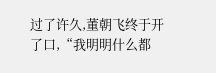过了许久,董朝飞终于开了口,“我明明什么都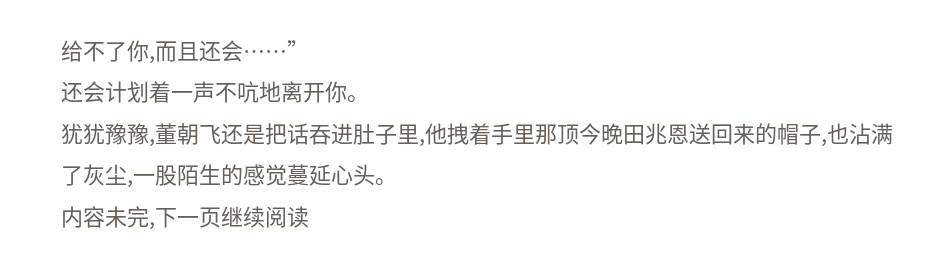给不了你,而且还会……”
还会计划着一声不吭地离开你。
犹犹豫豫,董朝飞还是把话吞进肚子里,他拽着手里那顶今晚田兆恩送回来的帽子,也沾满了灰尘,一股陌生的感觉蔓延心头。
内容未完,下一页继续阅读